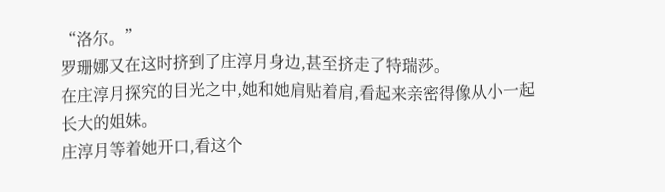“洛尔。”
罗珊娜又在这时挤到了庄淳月身边,甚至挤走了特瑞莎。
在庄淳月探究的目光之中,她和她肩贴着肩,看起来亲密得像从小一起长大的姐妹。
庄淳月等着她开口,看这个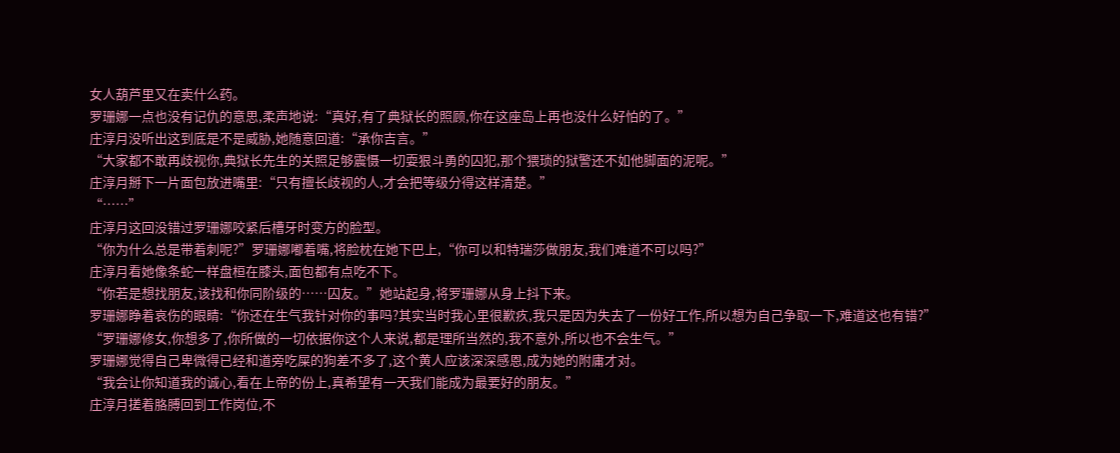女人葫芦里又在卖什么药。
罗珊娜一点也没有记仇的意思,柔声地说:“真好,有了典狱长的照顾,你在这座岛上再也没什么好怕的了。”
庄淳月没听出这到底是不是威胁,她随意回道:“承你吉言。”
“大家都不敢再歧视你,典狱长先生的关照足够震慑一切耍狠斗勇的囚犯,那个猥琐的狱警还不如他脚面的泥呢。”
庄淳月掰下一片面包放进嘴里:“只有擅长歧视的人,才会把等级分得这样清楚。”
“……”
庄淳月这回没错过罗珊娜咬紧后槽牙时变方的脸型。
“你为什么总是带着刺呢?”罗珊娜嘟着嘴,将脸枕在她下巴上,“你可以和特瑞莎做朋友,我们难道不可以吗?”
庄淳月看她像条蛇一样盘桓在膝头,面包都有点吃不下。
“你若是想找朋友,该找和你同阶级的……囚友。”她站起身,将罗珊娜从身上抖下来。
罗珊娜睁着哀伤的眼睛:“你还在生气我针对你的事吗?其实当时我心里很歉疚,我只是因为失去了一份好工作,所以想为自己争取一下,难道这也有错?”
“罗珊娜修女,你想多了,你所做的一切依据你这个人来说,都是理所当然的,我不意外,所以也不会生气。”
罗珊娜觉得自己卑微得已经和道旁吃屎的狗差不多了,这个黄人应该深深感恩,成为她的附庸才对。
“我会让你知道我的诚心,看在上帝的份上,真希望有一天我们能成为最要好的朋友。”
庄淳月搓着胳膊回到工作岗位,不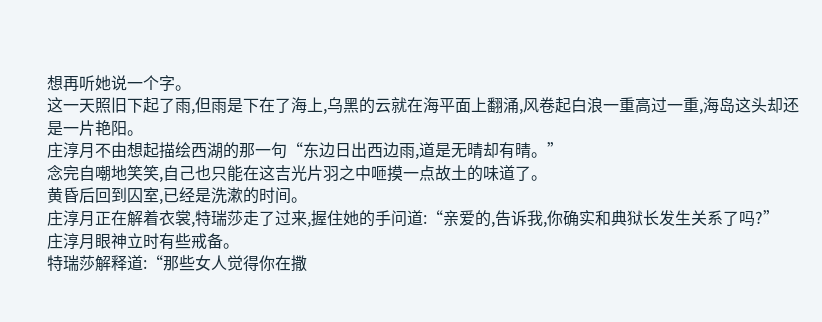想再听她说一个字。
这一天照旧下起了雨,但雨是下在了海上,乌黑的云就在海平面上翻涌,风卷起白浪一重高过一重,海岛这头却还是一片艳阳。
庄淳月不由想起描绘西湖的那一句“东边日出西边雨,道是无晴却有晴。”
念完自嘲地笑笑,自己也只能在这吉光片羽之中咂摸一点故土的味道了。
黄昏后回到囚室,已经是洗漱的时间。
庄淳月正在解着衣裳,特瑞莎走了过来,握住她的手问道:“亲爱的,告诉我,你确实和典狱长发生关系了吗?”
庄淳月眼神立时有些戒备。
特瑞莎解释道:“那些女人觉得你在撒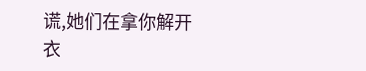谎,她们在拿你解开衣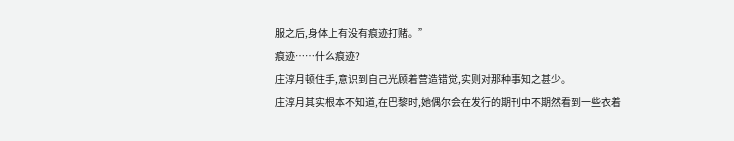服之后,身体上有没有痕迹打赌。”
痕迹……什么痕迹?
庄淳月顿住手,意识到自己光顾着营造错觉,实则对那种事知之甚少。
庄淳月其实根本不知道,在巴黎时,她偶尔会在发行的期刊中不期然看到一些衣着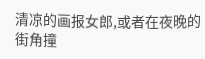清凉的画报女郎,或者在夜晚的街角撞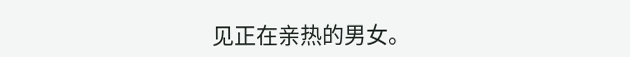见正在亲热的男女。